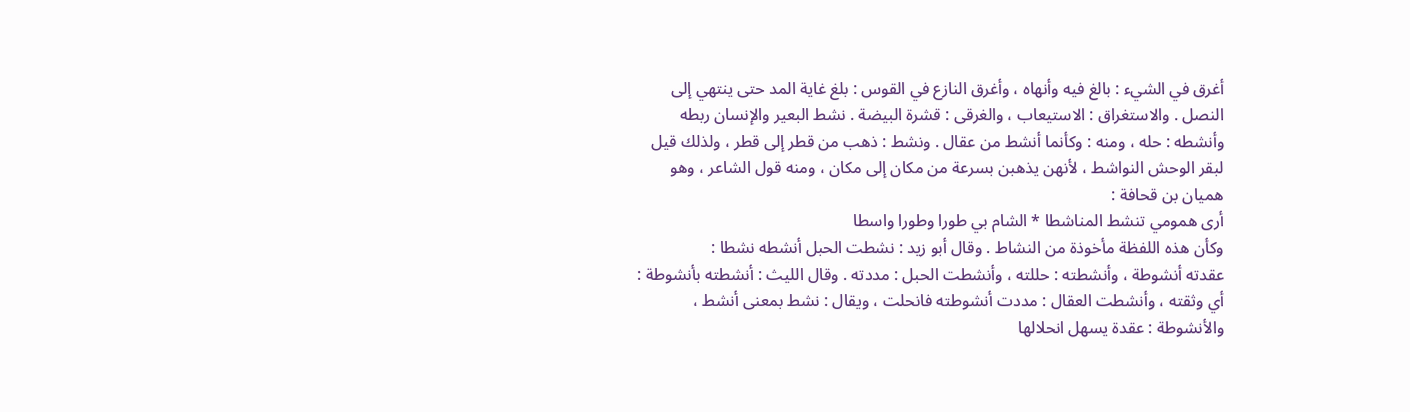أغرق في الشيء : بالغ فيه وأنهاه ، وأغرق النازع في القوس : بلغ غاية المد حتى ينتهي إلى النصل . والاستغراق : الاستيعاب ، والغرقى : قشرة البيضة . نشط البعير والإنسان ربطه وأنشطه : حله ، ومنه : وكأنما أنشط من عقال . ونشط : ذهب من قطر إلى قطر ، ولذلك قيل لبقر الوحش النواشط ، لأنهن يذهبن بسرعة من مكان إلى مكان ، ومنه قول الشاعر ، وهو هميان بن قحافة :
أرى همومي تنشط المناشطا * الشام بي طورا وطورا واسطا
وكأن هذه اللفظة مأخوذة من النشاط . وقال أبو زيد : نشطت الحبل أنشطه نشطا :
عقدته أنشوطة ، وأنشطته : حللته ، وأنشطت الحبل : مددته . وقال الليث : أنشطته بأنشوطة : أي وثقته ، وأنشطت العقال : مددت أنشوطته فانحلت ، ويقال : نشط بمعنى أنشط ، والأنشوطة : عقدة يسهل انحلالها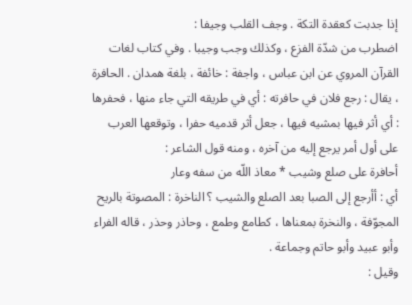إذا جدبت كعقدة التكة . وجف القلب وجيفا :
اضطرب من شدّة الفزع ، وكذلك وجب وجيبا . وفي كتاب لغات القرآن المروي عن ابن عباس ، واجفة : خائفة ، بلغة همدان . الحافرة ، يقال : رجع فلان في حافرته : أي في طريقه التي جاء منها ، فحفرها : أي أثر فيها بمشيه فيها ، جعل أثر قدميه حفرا ، وتوقعها العرب على أول أمر يرجع إليه من آخره ، ومنه قول الشاعر :
أحافرة على صلع وشيب * معاذ اللّه من سفه وعار
أي : أأرجع إلى الصبا بعد الصلع والشيب ؟ الناخرة : المصوتة بالريح المجوّفة ، والنخرة بمعناها ، كطامع وطمع ، وحاذر وحذر ، قاله الفراء وأبو عبيد وأبو حاتم وجماعة .
وقيل :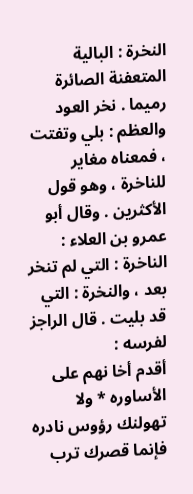النخرة : البالية المتعفنة الصائرة رميما . نخر العود والعظم : بلي وتفتت ، فمعناه مغاير للناخرة ، وهو قول الأكثرين . وقال أبو عمرو بن العلاء : الناخرة : التي لم تنخر بعد ، والنخرة : التي قد بليت . قال الراجز لفرسه :
أقدم أخا نهم على الأساوره * ولا تهولنك رؤوس نادره
فإنما قصرك ترب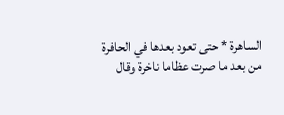الساهرة * حتى تعود بعدها في الحافرة
من بعد ما صرت عظاما ناخرة وقال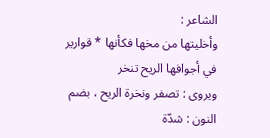الشاعر :
وأخليتها من مخها فكأنها * قوارير في أجوافها الريح تنخر
ويروى : تصفر ونخرة الريح ، بضم النون : شدّة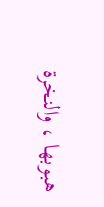هبوبها ، والنخرة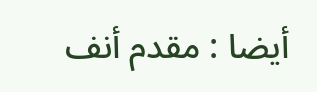أيضا : مقدم أنف